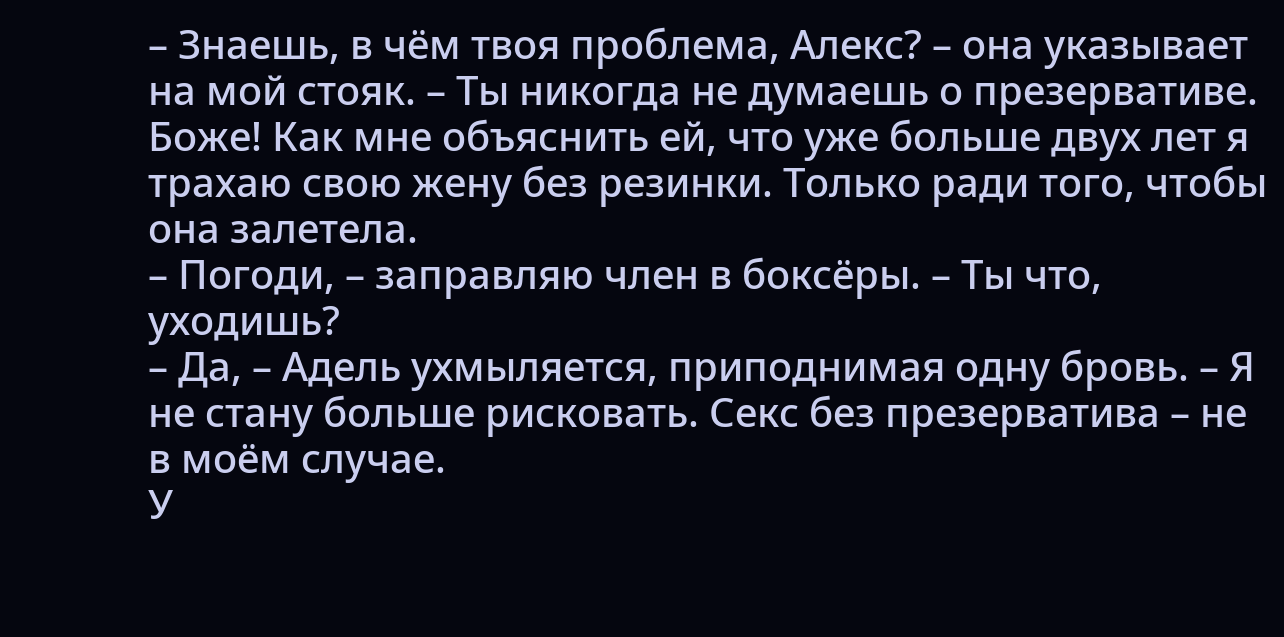– Знаешь, в чём твоя проблема, Алекс? – она указывает на мой стояк. – Ты никогда не думаешь о презервативе.
Боже! Как мне объяснить ей, что уже больше двух лет я трахаю свою жену без резинки. Только ради того, чтобы она залетела.
– Погоди, – заправляю член в боксёры. – Ты что, уходишь?
– Да, – Адель ухмыляется, приподнимая одну бровь. – Я не стану больше рисковать. Секс без презерватива – не в моём случае.
У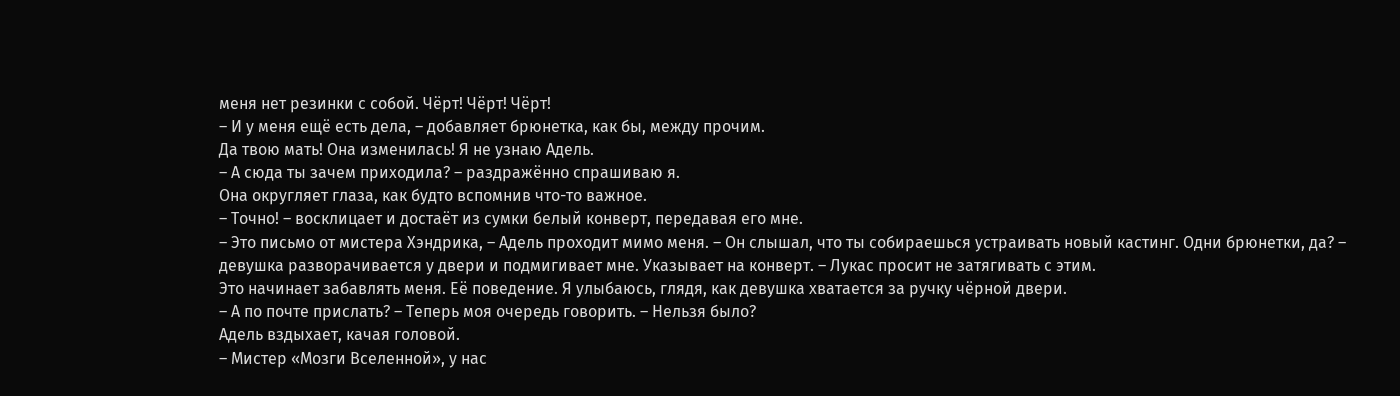меня нет резинки с собой. Чёрт! Чёрт! Чёрт!
– И у меня ещё есть дела, – добавляет брюнетка, как бы, между прочим.
Да твою мать! Она изменилась! Я не узнаю Адель.
– А сюда ты зачем приходила? – раздражённо спрашиваю я.
Она округляет глаза, как будто вспомнив что-то важное.
– Точно! – восклицает и достаёт из сумки белый конверт, передавая его мне.
– Это письмо от мистера Хэндрика, – Адель проходит мимо меня. – Он слышал, что ты собираешься устраивать новый кастинг. Одни брюнетки, да? – девушка разворачивается у двери и подмигивает мне. Указывает на конверт. – Лукас просит не затягивать с этим.
Это начинает забавлять меня. Её поведение. Я улыбаюсь, глядя, как девушка хватается за ручку чёрной двери.
– А по почте прислать? – Теперь моя очередь говорить. – Нельзя было?
Адель вздыхает, качая головой.
– Мистер «Мозги Вселенной», у нас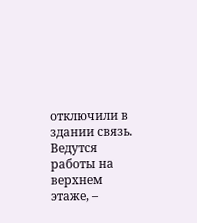отключили в здании связь. Ведутся работы на верхнем этаже, –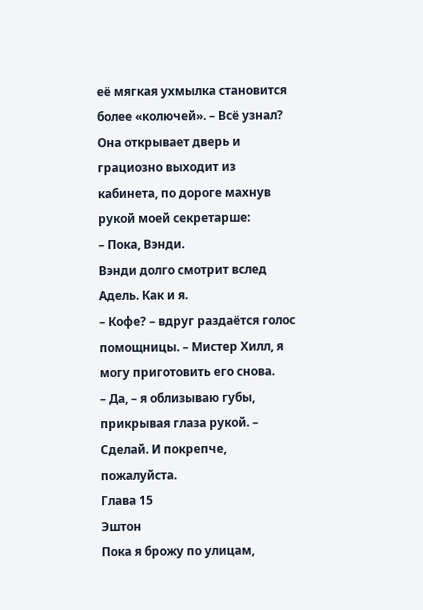её мягкая ухмылка становится более «колючей». – Всё узнал?
Она открывает дверь и грациозно выходит из кабинета, по дороге махнув рукой моей секретарше:
– Пока, Вэнди.
Вэнди долго смотрит вслед Адель. Как и я.
– Кофе? – вдруг раздаётся голос помощницы. – Мистер Хилл, я могу приготовить его снова.
– Да, – я облизываю губы, прикрывая глаза рукой. – Сделай. И покрепче, пожалуйста.
Глава 15
Эштон
Пока я брожу по улицам,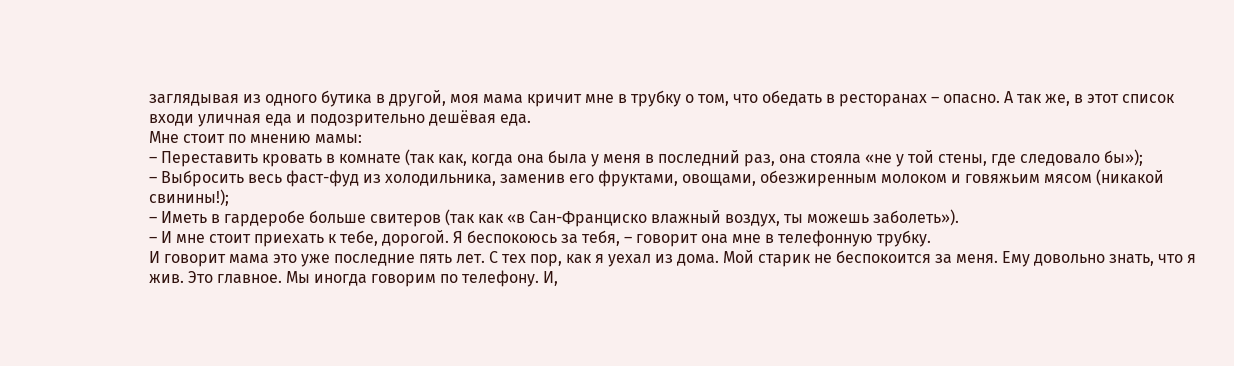заглядывая из одного бутика в другой, моя мама кричит мне в трубку о том, что обедать в ресторанах – опасно. А так же, в этот список входи уличная еда и подозрительно дешёвая еда.
Мне стоит по мнению мамы:
– Переставить кровать в комнате (так как, когда она была у меня в последний раз, она стояла «не у той стены, где следовало бы»);
– Выбросить весь фаст-фуд из холодильника, заменив его фруктами, овощами, обезжиренным молоком и говяжьим мясом (никакой свинины!);
– Иметь в гардеробе больше свитеров (так как «в Сан-Франциско влажный воздух, ты можешь заболеть»).
– И мне стоит приехать к тебе, дорогой. Я беспокоюсь за тебя, – говорит она мне в телефонную трубку.
И говорит мама это уже последние пять лет. С тех пор, как я уехал из дома. Мой старик не беспокоится за меня. Ему довольно знать, что я жив. Это главное. Мы иногда говорим по телефону. И,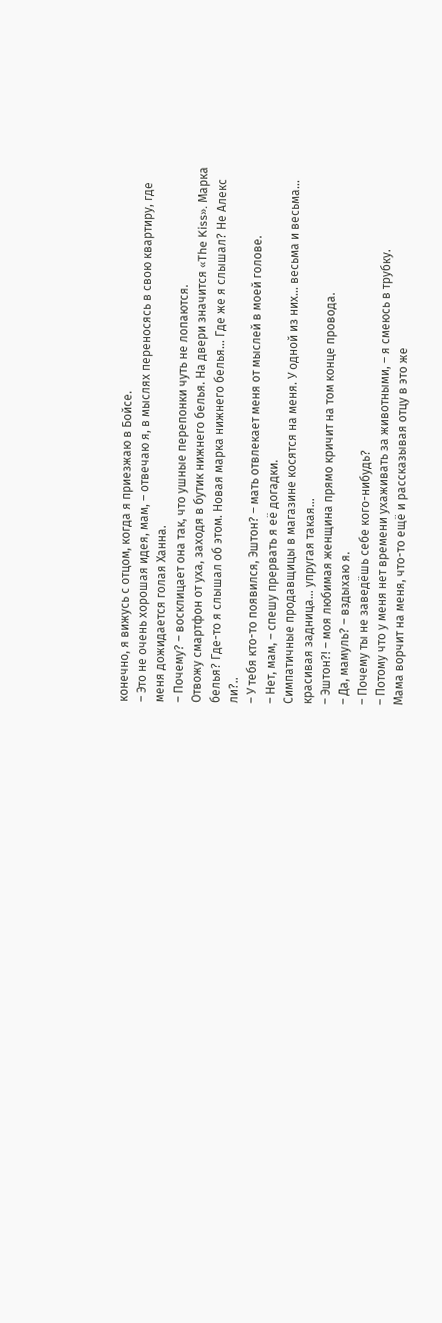конечно, я вижусь с отцом, когда я приезжаю в Бойсе.
– Это не очень хорошая идея, мам, – отвечаю я, в мыслях переносясь в свою квартиру, где меня дожидается голая Ханна.
– Почему? – восклицает она так, что ушные перепонки чуть не лопаются.
Отвожу смартфон от уха, заходя в бутик нижнего белья. На двери значится «The Kiss». Марка белья? Где-то я слышал об этом. Новая марка нижнего белья… Где же я слышал? Не Алекс ли?..
– У тебя кто-то появился, Эштон? – мать отвлекает меня от мыслей в моей голове.
– Нет, мам, – спешу прервать я её догадки.
Симпатичные продавщицы в магазине косятся на меня. У одной из них… весьма и весьма… красивая задница… упругая такая…
– Эштон?! – моя любимая женщина прямо кричит на том конце провода.
– Да, мамуль? – вздыхаю я.
– Почему ты не заведёшь себе кого-нибудь?
– Потому что у меня нет времени ухаживать за животными, – я смеюсь в трубку.
Мама ворчит на меня, что-то ещё и рассказывая отцу в это же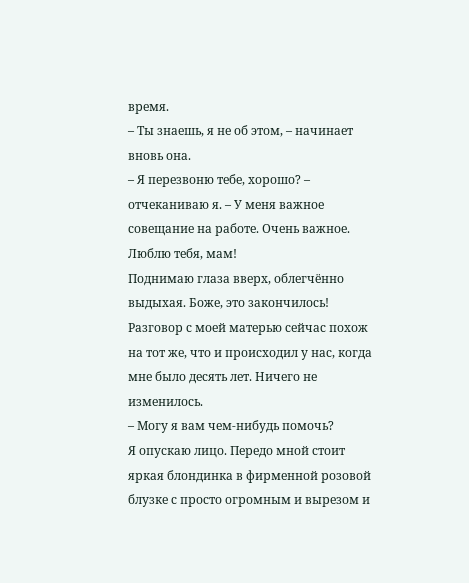время.
– Ты знаешь, я не об этом, – начинает вновь она.
– Я перезвоню тебе, хорошо? – отчеканиваю я. – У меня важное совещание на работе. Очень важное. Люблю тебя, мам!
Поднимаю глаза вверх, облегчённо выдыхая. Боже, это закончилось! Разговор с моей матерью сейчас похож на тот же, что и происходил у нас, когда мне было десять лет. Ничего не изменилось.
– Могу я вам чем-нибудь помочь?
Я опускаю лицо. Передо мной стоит яркая блондинка в фирменной розовой блузке с просто огромным и вырезом и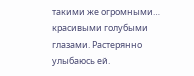такими же огромными… красивыми голубыми глазами. Растерянно улыбаюсь ей.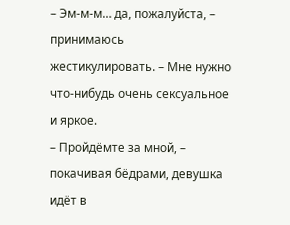– Эм-м-м… да, пожалуйста, – принимаюсь жестикулировать. – Мне нужно что-нибудь очень сексуальное и яркое.
– Пройдёмте за мной, – покачивая бёдрами, девушка идёт в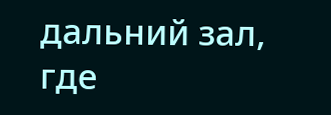дальний зал, где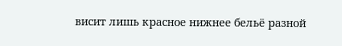висит лишь красное нижнее бельё разной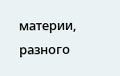материи, разного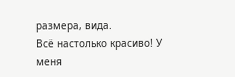размера, вида.
Всё настолько красиво! У меня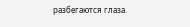разбегаются глаза.